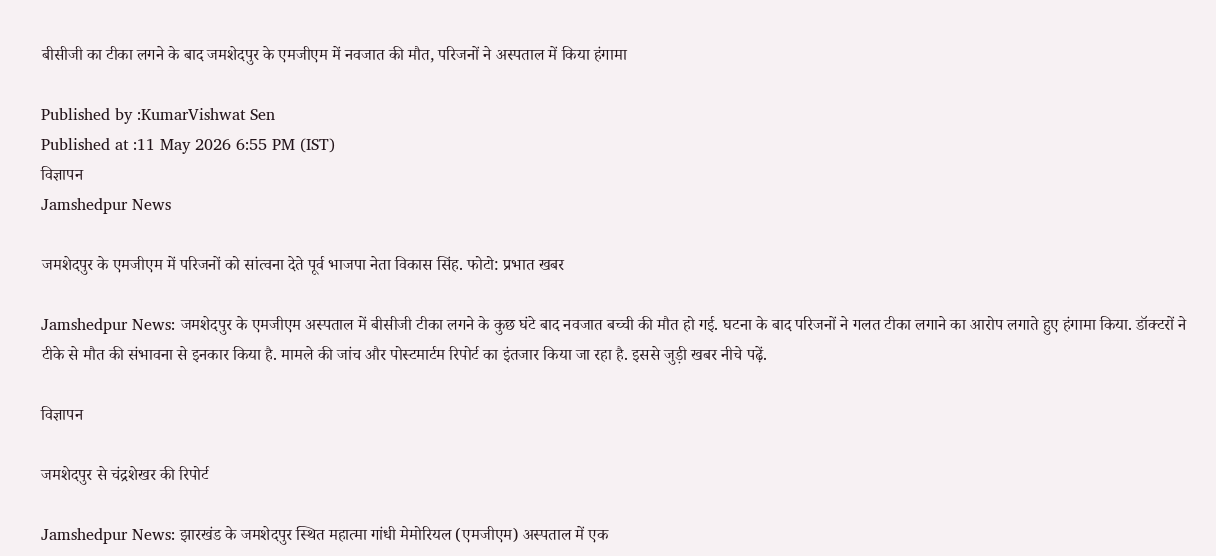बीसीजी का टीका लगने के बाद जमशेदपुर के एमजीएम में नवजात की मौत, परिजनों ने अस्पताल में किया हंगामा

Published by :KumarVishwat Sen
Published at :11 May 2026 6:55 PM (IST)
विज्ञापन
Jamshedpur News

जमशेदपुर के एमजीएम में परिजनों को सांत्वना देते पूर्व भाजपा नेता विकास सिंह. फोटो: प्रभात खबर

Jamshedpur News: जमशेदपुर के एमजीएम अस्पताल में बीसीजी टीका लगने के कुछ घंटे बाद नवजात बच्ची की मौत हो गई. घटना के बाद परिजनों ने गलत टीका लगाने का आरोप लगाते हुए हंगामा किया. डॉक्टरों ने टीके से मौत की संभावना से इनकार किया है. मामले की जांच और पोस्टमार्टम रिपोर्ट का इंतजार किया जा रहा है. इससे जुड़ी खबर नीचे पढ़ें.

विज्ञापन

जमशेदपुर से चंद्रशेखर की रिपोर्ट

Jamshedpur News: झारखंड के जमशेदपुर स्थित महात्मा गांधी मेमोरियल (एमजीएम) अस्पताल में एक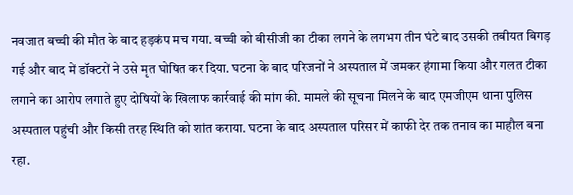नवजात बच्ची की मौत के बाद हड़कंप मच गया. बच्ची को बीसीजी का टीका लगने के लगभग तीन घंटे बाद उसकी तबीयत बिगड़ गई और बाद में डॉक्टरों ने उसे मृत घोषित कर दिया. घटना के बाद परिजनों ने अस्पताल में जमकर हंगामा किया और गलत टीका लगाने का आरोप लगाते हुए दोषियों के खिलाफ कार्रवाई की मांग की. मामले की सूचना मिलने के बाद एमजीएम थाना पुलिस अस्पताल पहुंची और किसी तरह स्थिति को शांत कराया. घटना के बाद अस्पताल परिसर में काफी देर तक तनाव का माहौल बना रहा.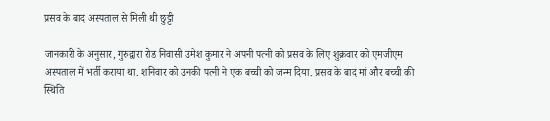प्रसव के बाद अस्पताल से मिली थी छुट्टी

जानकारी के अनुसार, गुरुद्वारा रोड निवासी उमेश कुमार ने अपनी पत्नी को प्रसव के लिए शुक्रवार को एमजीएम अस्पताल में भर्ती कराया था. शनिवार को उनकी पत्नी ने एक बच्ची को जन्म दिया. प्रसव के बाद मां और बच्ची की स्थिति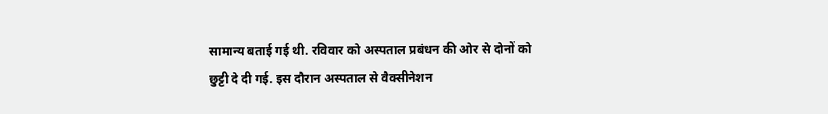सामान्य बताई गई थी. रविवार को अस्पताल प्रबंधन की ओर से दोनों को छुट्टी दे दी गई. इस दौरान अस्पताल से वैक्सीनेशन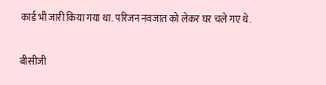कार्ड भी जारी किया गया था. परिजन नवजात को लेकर घर चले गए थे.

बीसीजी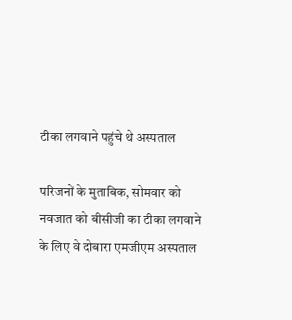टीका लगवाने पहुंचे थे अस्पताल

परिजनों के मुताबिक, सोमवार को नवजात को बीसीजी का टीका लगवाने के लिए वे दोबारा एमजीएम अस्पताल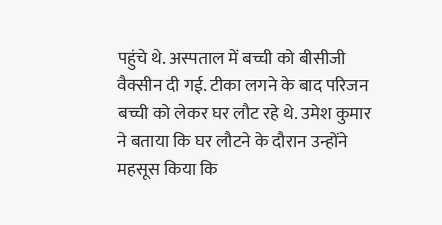पहुंचे थे. अस्पताल में बच्ची को बीसीजी वैक्सीन दी गई. टीका लगने के बाद परिजन बच्ची को लेकर घर लौट रहे थे. उमेश कुमार ने बताया कि घर लौटने के दौरान उन्होंने महसूस किया कि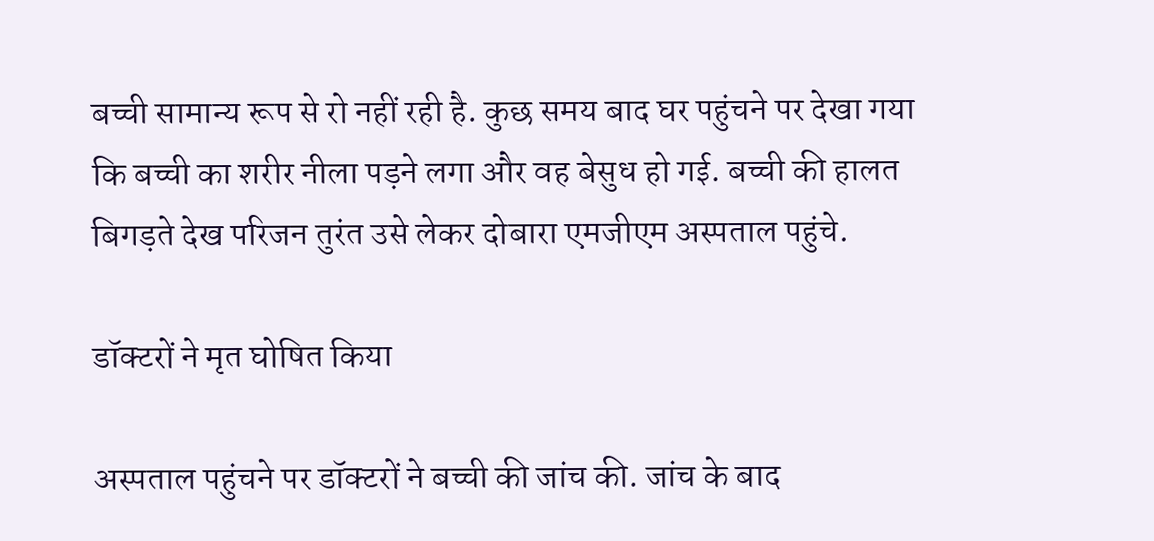बच्ची सामान्य रूप से रो नहीं रही है. कुछ समय बाद घर पहुंचने पर देखा गया कि बच्ची का शरीर नीला पड़ने लगा और वह बेसुध हो गई. बच्ची की हालत बिगड़ते देख परिजन तुरंत उसे लेकर दोबारा एमजीएम अस्पताल पहुंचे.

डॉक्टरों ने मृत घोषित किया

अस्पताल पहुंचने पर डॉक्टरों ने बच्ची की जांच की. जांच के बाद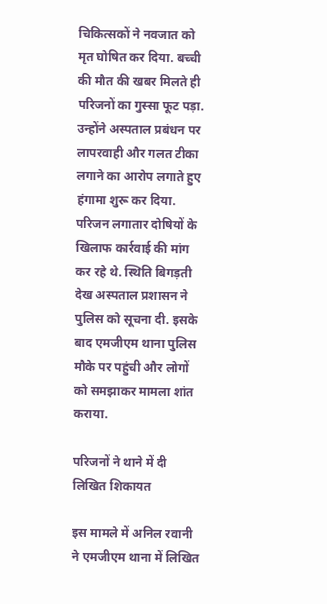चिकित्सकों ने नवजात को मृत घोषित कर दिया. बच्ची की मौत की खबर मिलते ही परिजनों का गुस्सा फूट पड़ा. उन्होंने अस्पताल प्रबंधन पर लापरवाही और गलत टीका लगाने का आरोप लगाते हुए हंगामा शुरू कर दिया. परिजन लगातार दोषियों के खिलाफ कार्रवाई की मांग कर रहे थे. स्थिति बिगड़ती देख अस्पताल प्रशासन ने पुलिस को सूचना दी. इसके बाद एमजीएम थाना पुलिस मौके पर पहुंची और लोगों को समझाकर मामला शांत कराया.

परिजनों ने थाने में दी लिखित शिकायत

इस मामले में अनिल रवानी ने एमजीएम थाना में लिखित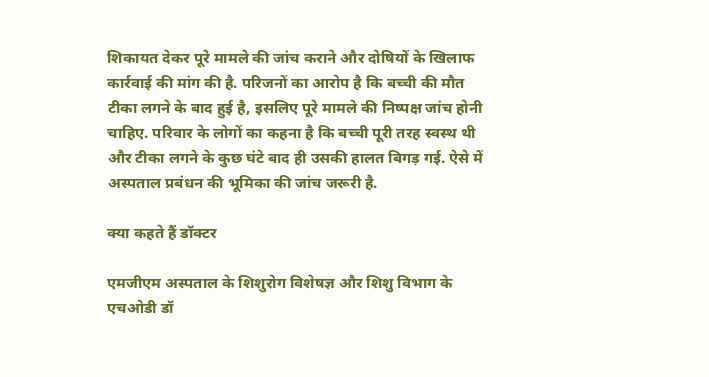शिकायत देकर पूरे मामले की जांच कराने और दोषियों के खिलाफ कार्रवाई की मांग की है. परिजनों का आरोप है कि बच्ची की मौत टीका लगने के बाद हुई है, इसलिए पूरे मामले की निष्पक्ष जांच होनी चाहिए. परिवार के लोगों का कहना है कि बच्ची पूरी तरह स्वस्थ थी और टीका लगने के कुछ घंटे बाद ही उसकी हालत बिगड़ गई. ऐसे में अस्पताल प्रबंधन की भूमिका की जांच जरूरी है.

क्या कहते हैं डॉक्टर

एमजीएम अस्पताल के शिशुरोग विशेषज्ञ और शिशु विभाग के एचओडी डॉ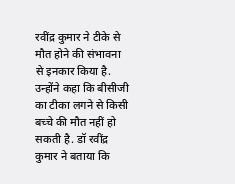रवींद्र कुमार ने टीके से मौत होने की संभावना से इनकार किया है. उन्होंने कहा कि बीसीजी का टीका लगने से किसी बच्चे की मौत नहीं हो सकती है. डॉ रवींद्र कुमार ने बताया कि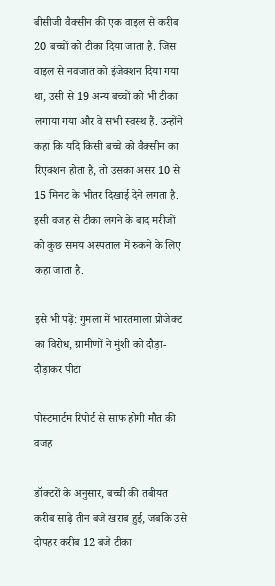बीसीजी वैक्सीन की एक वाइल से करीब 20 बच्चों को टीका दिया जाता है. जिस वाइल से नवजात को इंजेक्शन दिया गया था, उसी से 19 अन्य बच्चों को भी टीका लगाया गया और वे सभी स्वस्थ हैं. उन्होंने कहा कि यदि किसी बच्चे को वैक्सीन का रिएक्शन होता है, तो उसका असर 10 से 15 मिनट के भीतर दिखाई देने लगता है. इसी वजह से टीका लगने के बाद मरीजों को कुछ समय अस्पताल में रुकने के लिए कहा जाता है.

इसे भी पढ़ें: गुमला में भारतमाला प्रोजेक्ट का विरोध, ग्रामीणों ने मुंशी को दौड़ा-दौड़ाकर पीटा

पोस्टमार्टम रिपोर्ट से साफ होगी मौत की वजह

डॉक्टरों के अनुसार, बच्ची की तबीयत करीब साढ़े तीन बजे खराब हुई, जबकि उसे दोपहर करीब 12 बजे टीका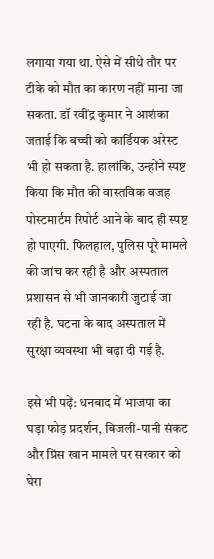लगाया गया था. ऐसे में सीधे तौर पर टीके को मौत का कारण नहीं माना जा सकता. डॉ रवींद्र कुमार ने आशंका जताई कि बच्ची को कार्डियक अरेस्ट भी हो सकता है. हालांकि, उन्होंने स्पष्ट किया कि मौत की वास्तविक वजह पोस्टमार्टम रिपोर्ट आने के बाद ही स्पष्ट हो पाएगी. फिलहाल, पुलिस पूरे मामले की जांच कर रही है और अस्पताल प्रशासन से भी जानकारी जुटाई जा रही है. घटना के बाद अस्पताल में सुरक्षा व्यवस्था भी बढ़ा दी गई है.

इसे भी पढ़ें: धनबाद में भाजपा का घड़ा फोड़ प्रदर्शन, बिजली-पानी संकट और प्रिंस खान मामले पर सरकार को घेरा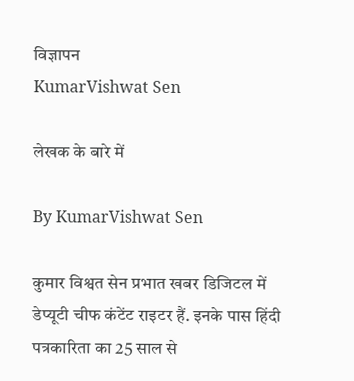विज्ञापन
KumarVishwat Sen

लेखक के बारे में

By KumarVishwat Sen

कुमार विश्वत सेन प्रभात खबर डिजिटल में डेप्यूटी चीफ कंटेंट राइटर हैं. इनके पास हिंदी पत्रकारिता का 25 साल से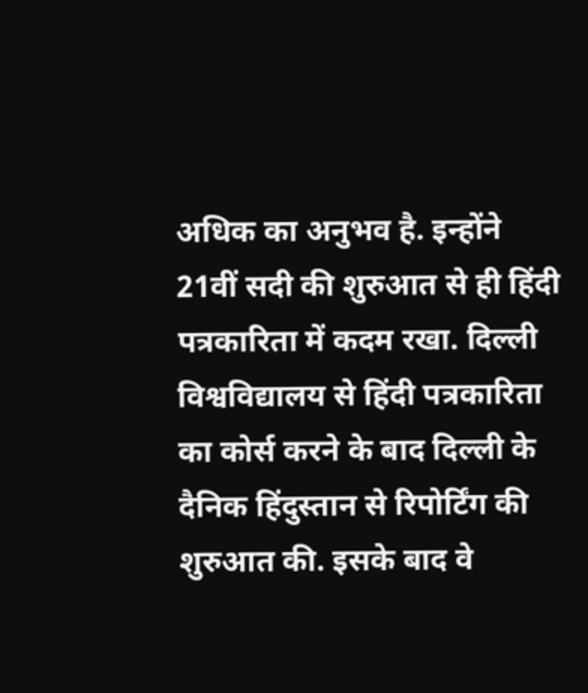अधिक का अनुभव है. इन्होंने 21वीं सदी की शुरुआत से ही हिंदी पत्रकारिता में कदम रखा. दिल्ली विश्वविद्यालय से हिंदी पत्रकारिता का कोर्स करने के बाद दिल्ली के दैनिक हिंदुस्तान से रिपोर्टिंग की शुरुआत की. इसके बाद वे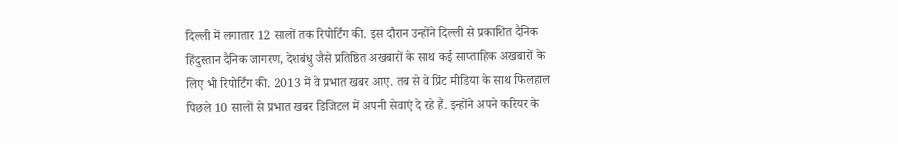दिल्ली में लगातार 12 सालों तक रिपोर्टिंग की. इस दौरान उन्होंने दिल्ली से प्रकाशित दैनिक हिंदुस्तान दैनिक जागरण, देशबंधु जैसे प्रतिष्ठित अखबारों के साथ कई साप्ताहिक अखबारों के लिए भी रिपोर्टिंग की. 2013 में वे प्रभात खबर आए. तब से वे प्रिंट मीडिया के साथ फिलहाल पिछले 10 सालों से प्रभात खबर डिजिटल में अपनी सेवाएं दे रहे हैं. इन्होंने अपने करियर के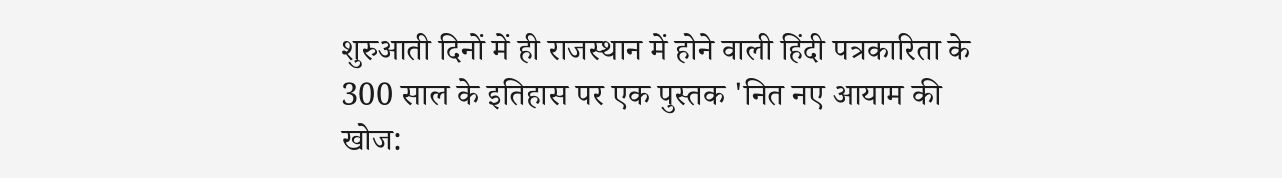शुरुआती दिनों में ही राजस्थान में होने वाली हिंदी पत्रकारिता के 300 साल के इतिहास पर एक पुस्तक 'नित नए आयाम की खोज: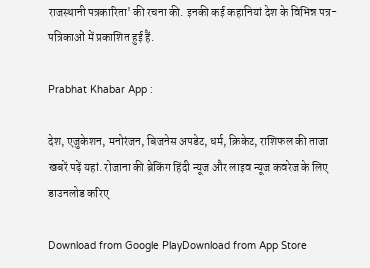राजस्थानी पत्रकारिता' की रचना की. इनकी कई कहानियां देश के विभिन्न पत्र-पत्रिकाओं में प्रकाशित हुई हैं.

Prabhat Khabar App :

देश, एजुकेशन, मनोरंजन, बिजनेस अपडेट, धर्म, क्रिकेट, राशिफल की ताजा खबरें पढ़ें यहां. रोजाना की ब्रेकिंग हिंदी न्यूज और लाइव न्यूज कवरेज के लिए डाउनलोड करिए

Download from Google PlayDownload from App Store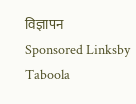विज्ञापन
Sponsored Linksby Taboola